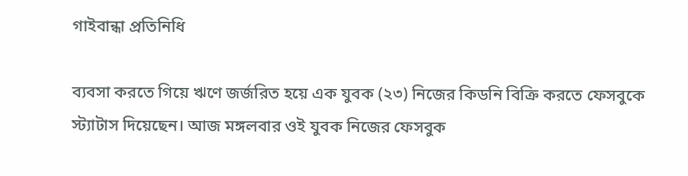গাইবান্ধা প্রতিনিধি

ব্যবসা করতে গিয়ে ঋণে জর্জরিত হয়ে এক যুবক (২৩) নিজের কিডনি বিক্রি করতে ফেসবুকে স্ট্যাটাস দিয়েছেন। আজ মঙ্গলবার ওই যুবক নিজের ফেসবুক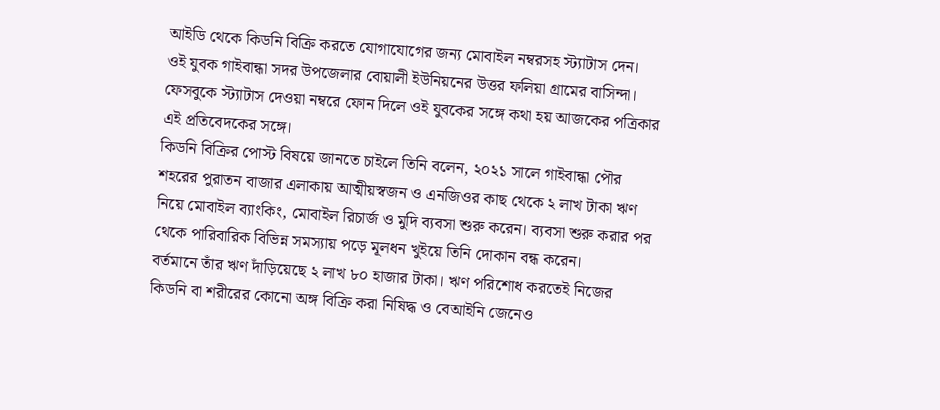আইডি থেকে কিডনি বিক্রি করতে যোগাযোগের জন্য মোবাইল নম্বরসহ স্ট্যাটাস দেন।
ওই যুবক গাইবান্ধা সদর উপজেলার বোয়ালী ইউনিয়নের উত্তর ফলিয়া গ্রামের বাসিন্দা।
ফেসবুকে স্ট্যাটাস দেওয়া নম্বরে ফোন দিলে ওই যুবকের সঙ্গে কথা হয় আজকের পত্রিকার এই প্রতিবেদকের সঙ্গে।
কিডনি বিক্রির পোস্ট বিষয়ে জানতে চাইলে তিনি বলেন, ২০২১ সালে গাইবান্ধা পৌর শহরের পুরাতন বাজার এলাকায় আত্মীয়স্বজন ও এনজিওর কাছ থেকে ২ লাখ টাকা ঋণ নিয়ে মোবাইল ব্যাংকিং, মোবাইল রিচার্জ ও মুদি ব্যবসা শুরু করেন। ব্যবসা শুরু করার পর থেকে পারিবারিক বিভিন্ন সমস্যায় পড়ে মূলধন খুইয়ে তিনি দোকান বন্ধ করেন।
বর্তমানে তাঁর ঋণ দাঁড়িয়েছে ২ লাখ ৮০ হাজার টাকা। ঋণ পরিশোধ করতেই নিজের কিডনি বা শরীরের কোনো অঙ্গ বিক্রি করা নিষিদ্ধ ও বেআইনি জেনেও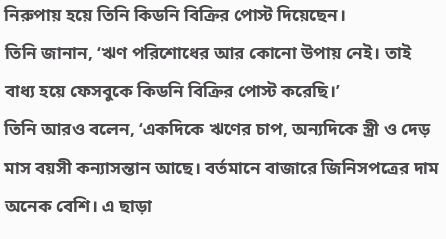নিরুপায় হয়ে তিনি কিডনি বিক্রির পোস্ট দিয়েছেন।
তিনি জানান, ‘ঋণ পরিশোধের আর কোনো উপায় নেই। তাই বাধ্য হয়ে ফেসবুকে কিডনি বিক্রির পোস্ট করেছি।’
তিনি আরও বলেন, ‘একদিকে ঋণের চাপ, অন্যদিকে স্ত্রী ও দেড় মাস বয়সী কন্যাসন্তান আছে। বর্তমানে বাজারে জিনিসপত্রের দাম অনেক বেশি। এ ছাড়া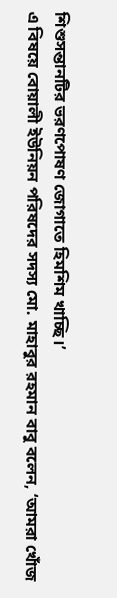শিশুসন্তানটির ভরণপোষণ জোগাতে হিমশিম খাচ্ছি।’
এ বিষয়ে বোয়ালী ইউনিয়ন পরিষদের সদস্য মো. মাহাবুর রহমান বাবু বলেন, ‘আমরা খোঁজ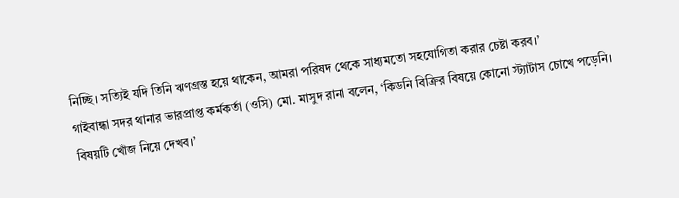নিচ্ছি। সত্যিই যদি তিনি ঋণগ্রস্ত হয়ে থাকেন, আমরা পরিষদ থেকে সাধ্যমতো সহযোগিতা করার চেষ্টা করব।’
গাইবান্ধা সদর থানার ভারপ্রাপ্ত কর্মকর্তা (ওসি) মো. মাসুদ রানা বলেন, ‘কিডনি বিক্রির বিষয়ে কোনো স্ট্যাটাস চোখে পড়েনি। বিষয়টি খোঁজ নিয়ে দেখব।’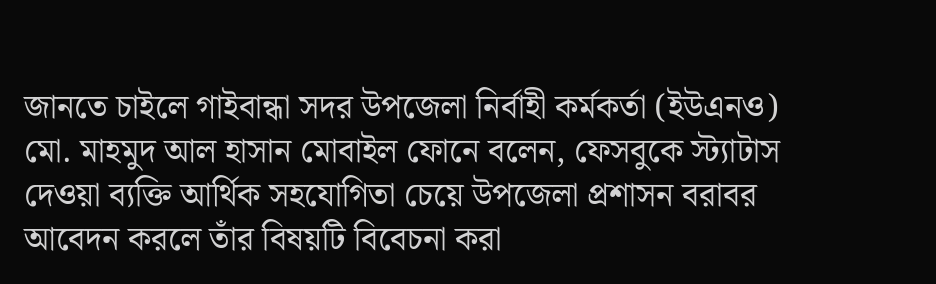জানতে চাইলে গাইবান্ধা সদর উপজেলা নির্বাহী কর্মকর্তা (ইউএনও) মো. মাহমুদ আল হাসান মোবাইল ফোনে বলেন, ফেসবুকে স্ট্যাটাস দেওয়া ব্যক্তি আর্থিক সহযোগিতা চেয়ে উপজেলা প্রশাসন বরাবর আবেদন করলে তাঁর বিষয়টি বিবেচনা করা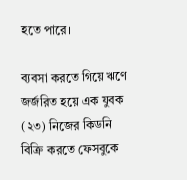হতে পারে।

ব্যবসা করতে গিয়ে ঋণে জর্জরিত হয়ে এক যুবক (২৩) নিজের কিডনি বিক্রি করতে ফেসবুকে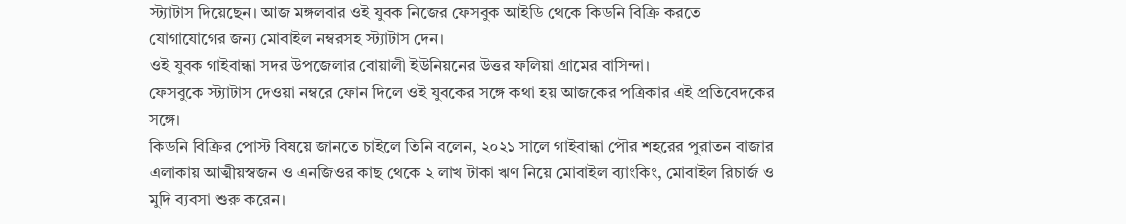স্ট্যাটাস দিয়েছেন। আজ মঙ্গলবার ওই যুবক নিজের ফেসবুক আইডি থেকে কিডনি বিক্রি করতে যোগাযোগের জন্য মোবাইল নম্বরসহ স্ট্যাটাস দেন।
ওই যুবক গাইবান্ধা সদর উপজেলার বোয়ালী ইউনিয়নের উত্তর ফলিয়া গ্রামের বাসিন্দা।
ফেসবুকে স্ট্যাটাস দেওয়া নম্বরে ফোন দিলে ওই যুবকের সঙ্গে কথা হয় আজকের পত্রিকার এই প্রতিবেদকের সঙ্গে।
কিডনি বিক্রির পোস্ট বিষয়ে জানতে চাইলে তিনি বলেন, ২০২১ সালে গাইবান্ধা পৌর শহরের পুরাতন বাজার এলাকায় আত্মীয়স্বজন ও এনজিওর কাছ থেকে ২ লাখ টাকা ঋণ নিয়ে মোবাইল ব্যাংকিং, মোবাইল রিচার্জ ও মুদি ব্যবসা শুরু করেন।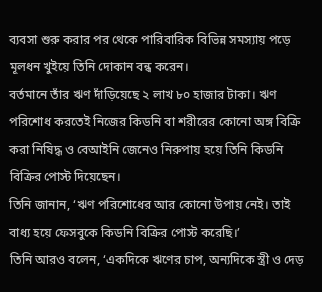ব্যবসা শুরু করার পর থেকে পারিবারিক বিভিন্ন সমস্যায় পড়ে মূলধন খুইয়ে তিনি দোকান বন্ধ করেন।
বর্তমানে তাঁর ঋণ দাঁড়িয়েছে ২ লাখ ৮০ হাজার টাকা। ঋণ পরিশোধ করতেই নিজের কিডনি বা শরীরের কোনো অঙ্গ বিক্রি করা নিষিদ্ধ ও বেআইনি জেনেও নিরুপায় হয়ে তিনি কিডনি বিক্রির পোস্ট দিয়েছেন।
তিনি জানান, ‘ঋণ পরিশোধের আর কোনো উপায় নেই। তাই বাধ্য হয়ে ফেসবুকে কিডনি বিক্রির পোস্ট করেছি।’
তিনি আরও বলেন, ‘একদিকে ঋণের চাপ, অন্যদিকে স্ত্রী ও দেড়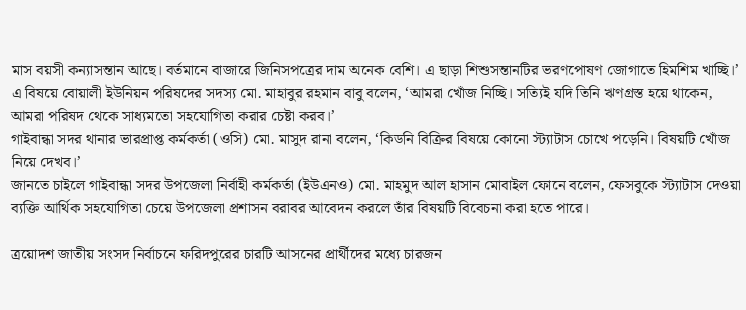মাস বয়সী কন্যাসন্তান আছে। বর্তমানে বাজারে জিনিসপত্রের দাম অনেক বেশি। এ ছাড়া শিশুসন্তানটির ভরণপোষণ জোগাতে হিমশিম খাচ্ছি।’
এ বিষয়ে বোয়ালী ইউনিয়ন পরিষদের সদস্য মো. মাহাবুর রহমান বাবু বলেন, ‘আমরা খোঁজ নিচ্ছি। সত্যিই যদি তিনি ঋণগ্রস্ত হয়ে থাকেন, আমরা পরিষদ থেকে সাধ্যমতো সহযোগিতা করার চেষ্টা করব।’
গাইবান্ধা সদর থানার ভারপ্রাপ্ত কর্মকর্তা (ওসি) মো. মাসুদ রানা বলেন, ‘কিডনি বিক্রির বিষয়ে কোনো স্ট্যাটাস চোখে পড়েনি। বিষয়টি খোঁজ নিয়ে দেখব।’
জানতে চাইলে গাইবান্ধা সদর উপজেলা নির্বাহী কর্মকর্তা (ইউএনও) মো. মাহমুদ আল হাসান মোবাইল ফোনে বলেন, ফেসবুকে স্ট্যাটাস দেওয়া ব্যক্তি আর্থিক সহযোগিতা চেয়ে উপজেলা প্রশাসন বরাবর আবেদন করলে তাঁর বিষয়টি বিবেচনা করা হতে পারে।

ত্রয়োদশ জাতীয় সংসদ নির্বাচনে ফরিদপুরের চারটি আসনের প্রার্থীদের মধ্যে চারজন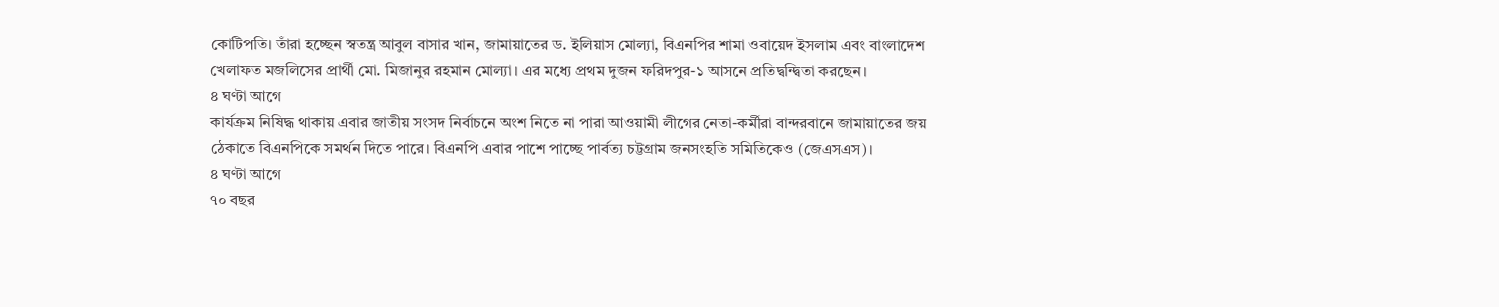কোটিপতি। তাঁরা হচ্ছেন স্বতন্ত্র আবুল বাসার খান, জামায়াতের ড. ইলিয়াস মোল্যা, বিএনপির শামা ওবায়েদ ইসলাম এবং বাংলাদেশ খেলাফত মজলিসের প্রার্থী মো. মিজানুর রহমান মোল্যা। এর মধ্যে প্রথম দুজন ফরিদপুর-১ আসনে প্রতিদ্বন্দ্বিতা করছেন।
৪ ঘণ্টা আগে
কার্যক্রম নিষিদ্ধ থাকায় এবার জাতীয় সংসদ নির্বাচনে অংশ নিতে না পারা আওয়ামী লীগের নেতা-কর্মীরা বান্দরবানে জামায়াতের জয় ঠেকাতে বিএনপিকে সমর্থন দিতে পারে। বিএনপি এবার পাশে পাচ্ছে পার্বত্য চট্টগ্রাম জনসংহতি সমিতিকেও (জেএসএস)।
৪ ঘণ্টা আগে
৭০ বছর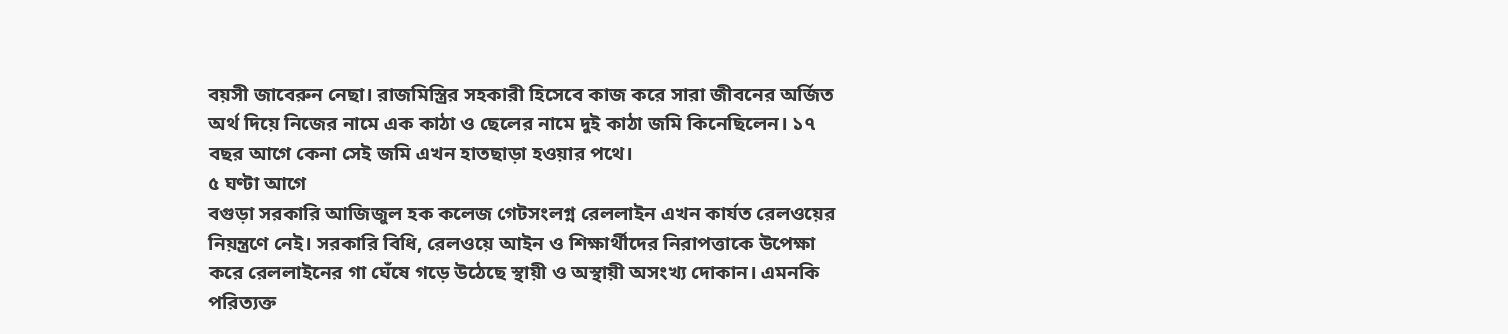বয়সী জাবেরুন নেছা। রাজমিস্ত্রির সহকারী হিসেবে কাজ করে সারা জীবনের অর্জিত অর্থ দিয়ে নিজের নামে এক কাঠা ও ছেলের নামে দুই কাঠা জমি কিনেছিলেন। ১৭ বছর আগে কেনা সেই জমি এখন হাতছাড়া হওয়ার পথে।
৫ ঘণ্টা আগে
বগুড়া সরকারি আজিজুল হক কলেজ গেটসংলগ্ন রেললাইন এখন কার্যত রেলওয়ের নিয়ন্ত্রণে নেই। সরকারি বিধি, রেলওয়ে আইন ও শিক্ষার্থীদের নিরাপত্তাকে উপেক্ষা করে রেললাইনের গা ঘেঁষে গড়ে উঠেছে স্থায়ী ও অস্থায়ী অসংখ্য দোকান। এমনকি পরিত্যক্ত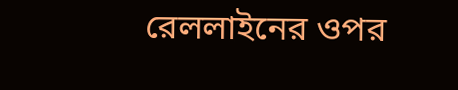রেললাইনের ওপর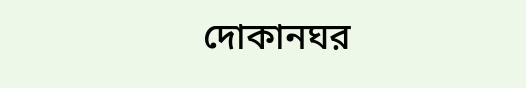দোকানঘর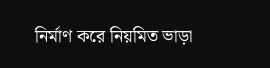নির্মাণ করে নিয়মিত ভাড়া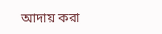আদায় করা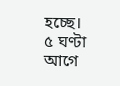হচ্ছে।
৫ ঘণ্টা আগে